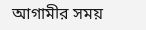আগামীর সময়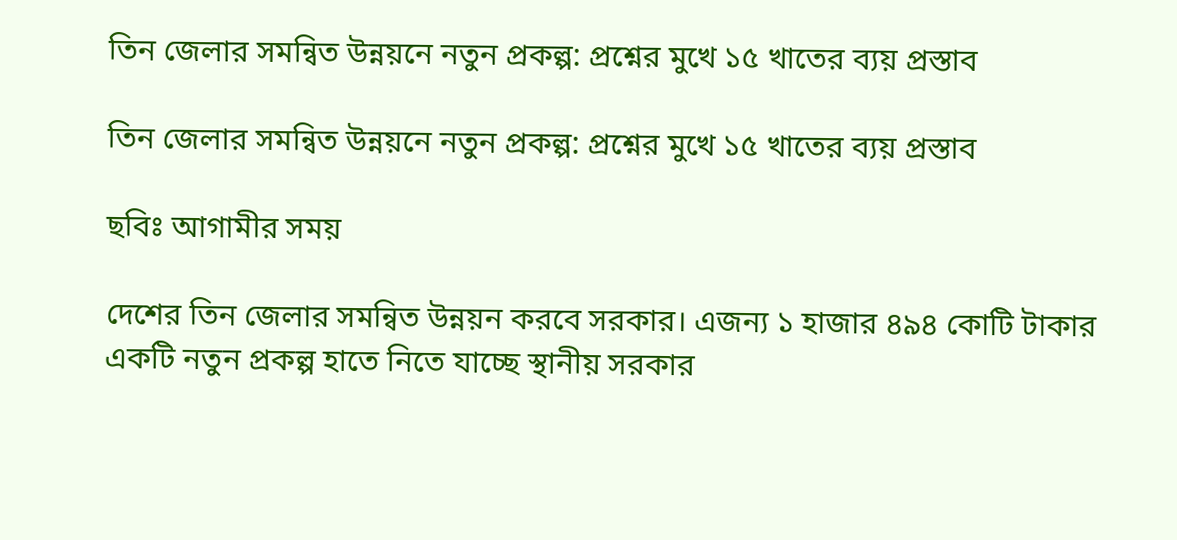তিন জেলার সমন্বিত উন্নয়নে নতুন প্রকল্প: প্রশ্নের মুখে ১৫ খাতের ব্যয় প্রস্তাব

তিন জেলার সমন্বিত উন্নয়নে নতুন প্রকল্প: প্রশ্নের মুখে ১৫ খাতের ব্যয় প্রস্তাব

ছবিঃ আগামীর সময়

দেশের তিন জেলার সমন্বিত উন্নয়ন করবে সরকার। এজন্য ১ হাজার ৪৯৪ কোটি টাকার একটি নতুন প্রকল্প হাতে নিতে যাচ্ছে স্থানীয় সরকার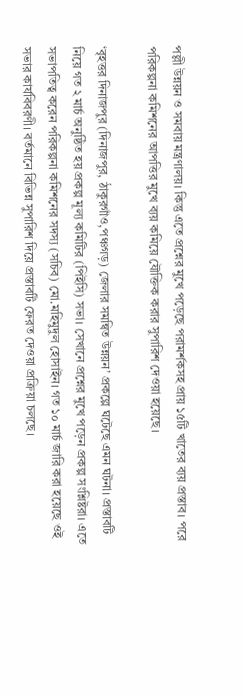পল্লী উন্নয়ন ও সমবায় মন্ত্রণালয়। কিন্তু এতে প্রশ্নের মুখে পড়েছে পরামর্শকসহ প্রায় ১৫টি খাতের ব্যয় প্রস্তাব। পরে পরিকল্পনা কমিশনের আপত্তির মুখে ব্যয় কমিয়ে যৌক্তিক করার সুপারিশ দেওয়া হয়েছে।

‘বৃহত্তর দিনাজপুর (দিনাজপুর, ঠাকুরগাঁও,পঞ্চগড়) জেলার সমন্বিত উন্নয়ন’ প্রকল্পে ঘটেছে এমন ঘটনা। প্রস্তাবটি নিয়ে গত ২ মার্চ অনুষ্ঠিত হয় প্রকল্প মূল্য কমিটির (পিইসি) সভা। সেখানে প্রশ্নের মুখে পড়েন প্রকল্প সংশ্লিষ্টরা। এতে সভাপতিত্ব করেন পরিকল্পনা কমিশনের সদস্য (সচিব) মো.মহিমুদুল হোসাইন। গত ১০ মার্চ জারি করা হয়েছে ওই সভার কার্যবিবরণী। বর্তমানে বিভিন্ন সুপারিশ দিয়ে প্রস্তাবটি ফেরত দেওয়া প্রক্রিয়া চলছে।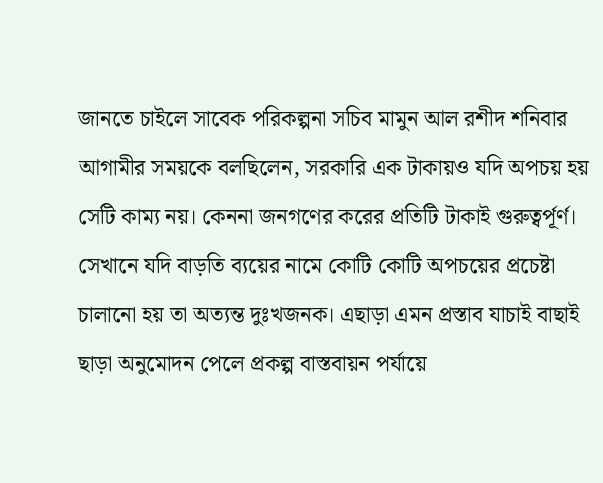জানতে চাইলে সাবেক পরিকল্পনা সচিব মামুন আল রশীদ শনিবার আগামীর সময়কে বলছিলেন, সরকারি এক টাকায়ও যদি অপচয় হয় সেটি কাম্য নয়। কেননা জনগণের করের প্রতিটি টাকাই গুরুত্বর্পূর্ণ। সেখানে যদি বাড়তি ব্যয়ের নামে কোটি কোটি অপচয়ের প্রচেষ্টা চালানো হয় তা অত্যন্ত দুঃখজনক। এছাড়া এমন প্রস্তাব যাচাই বাছাই ছাড়া অনুমোদন পেলে প্রকল্প বাস্তবায়ন পর্যায়ে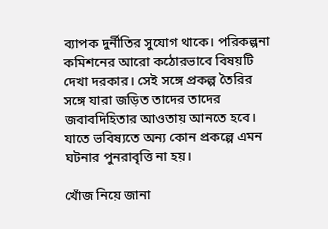ব্যাপক দুর্নীতির সুযোগ থাকে। পরিকল্পনা কমিশনের আরো কঠোরভাবে বিষয়টি দেখা দরকার। সেই সঙ্গে প্রকল্প তৈরির সঙ্গে যারা জড়িত তাদের তাদের জবাবদিহিতার আওতায় আনতে হবে। যাতে ভবিষ্যতে অন্য কোন প্রকল্পে এমন ঘটনার পুনরাবৃত্তি না হয়।

খোঁজ নিয়ে জানা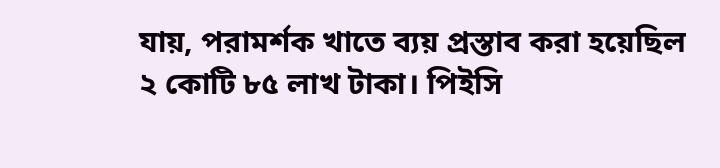যায়, পরামর্শক খাতে ব্যয় প্রস্তাব করা হয়েছিল ২ কোটি ৮৫ লাখ টাকা। পিইসি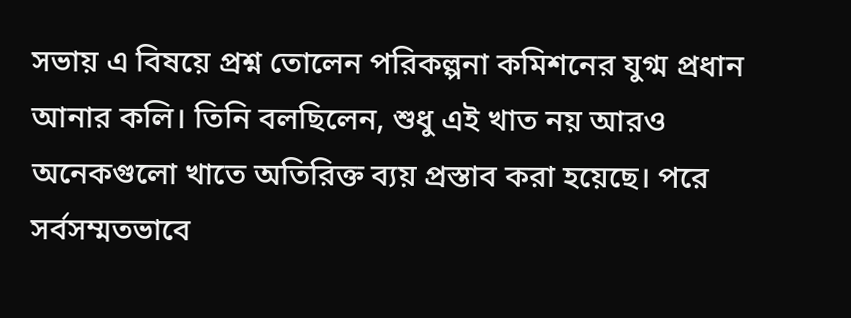সভায় এ বিষয়ে প্রশ্ন তোলেন পরিকল্পনা কমিশনের যুগ্ম প্রধান আনার কলি। তিনি বলছিলেন, শুধু এই খাত নয় আরও অনেকগুলো খাতে অতিরিক্ত ব্যয় প্রস্তাব করা হয়েছে। পরে সর্বসম্মতভাবে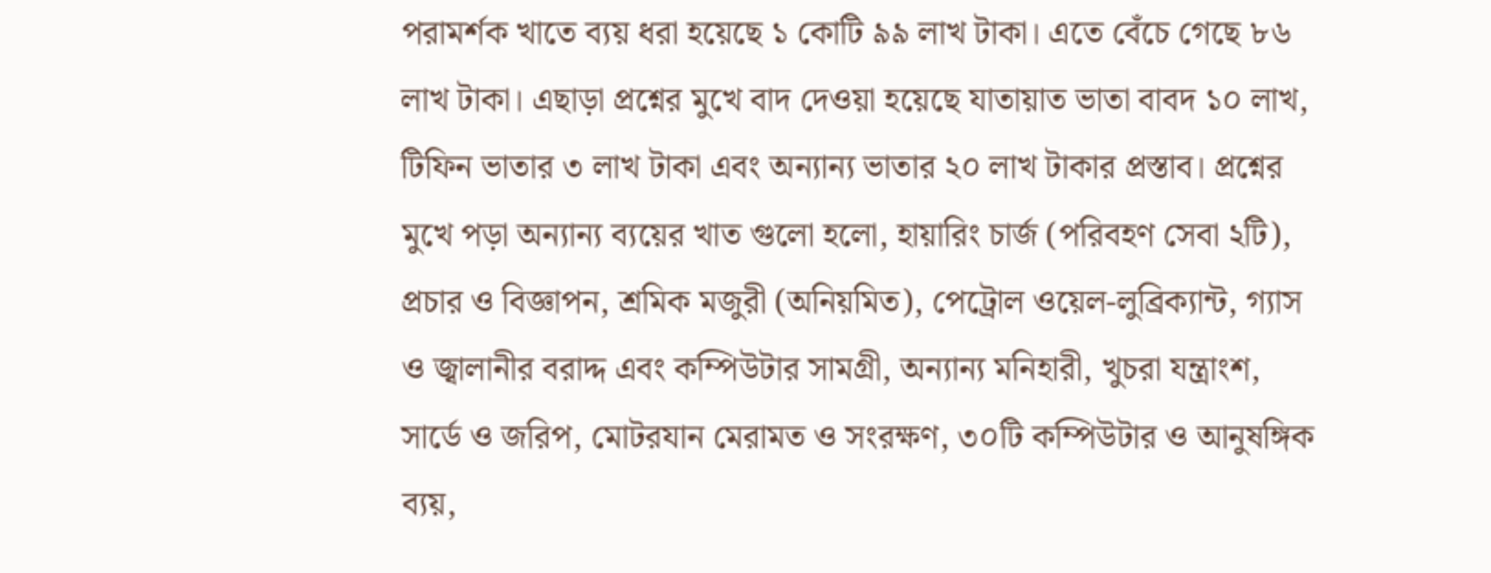পরামর্শক খাতে ব্যয় ধরা হয়েছে ১ কোটি ৯৯ লাখ টাকা। এতে বেঁচে গেছে ৮৬ লাখ টাকা। এছাড়া প্রশ্নের মুখে বাদ দেওয়া হয়েছে যাতায়াত ভাতা বাবদ ১০ লাখ, টিফিন ভাতার ৩ লাখ টাকা এবং অন্যান্য ভাতার ২০ লাখ টাকার প্রস্তাব। প্রশ্নের মুখে পড়া অন্যান্য ব্যয়ের খাত গুলো হলো, হায়ারিং চার্জ (পরিবহণ সেবা ২টি), প্রচার ও বিজ্ঞাপন, শ্রমিক মজুরী (অনিয়মিত), পেট্রোল ওয়েল-লুব্রিক্যান্ট, গ্যাস ও জ্বালানীর বরাদ্দ এবং কম্পিউটার সামগ্রী, অন্যান্য মনিহারী, খুচরা যন্ত্রাংশ, সার্ডে ও জরিপ, মোটরযান মেরামত ও সংরক্ষণ, ৩০টি কম্পিউটার ও আনুষঙ্গিক ব্যয়,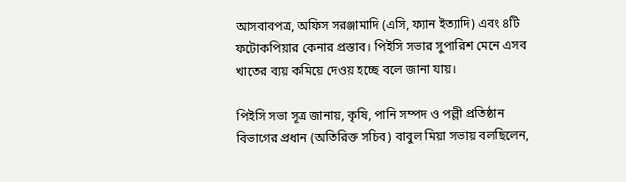আসবাবপত্র, অফিস সরঞ্জামাদি (এসি, ফ্যান ইত্যাদি) এবং ৪টি ফটোকপিয়ার কেনার প্রস্তাব। পিইসি সভার সুপারিশ মেনে এসব খাতের ব্যয় কমিয়ে দেওয় হচ্ছে বলে জানা যায়।

পিইসি সভা সূত্র জানায়, কৃষি, পানি সম্পদ ও পল্লী প্রতিষ্ঠান বিভাগের প্রধান (অতিরিক্ত সচিব) বাবুল মিয়া সভায় বলছিলেন,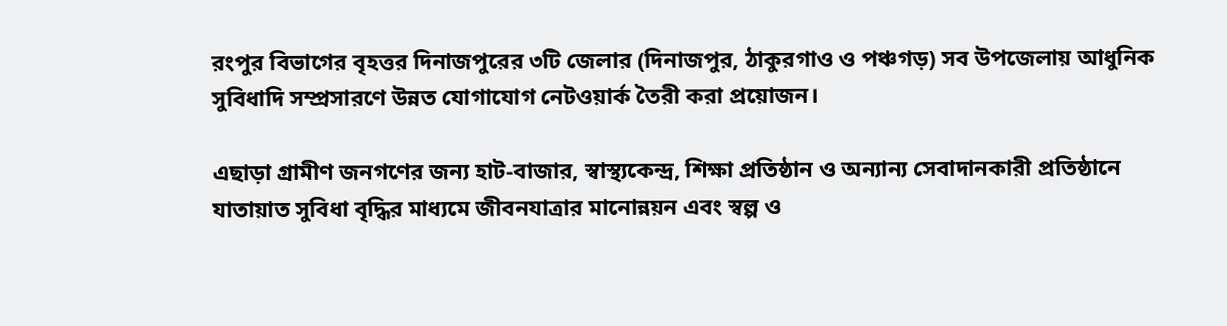রংপুর বিভাগের বৃহত্তর দিনাজপুরের ৩টি জেলার (দিনাজপুর, ঠাকুরগাও ও পঞ্চগড়) সব উপজেলায় আধুনিক সুবিধাদি সম্প্রসারণে উন্নত যোগাযোগ নেটওয়ার্ক তৈরী করা প্রয়োজন।

এছাড়া গ্রামীণ জনগণের জন্য হাট-বাজার, স্বাস্থ্যকেন্দ্র, শিক্ষা প্রতিষ্ঠান ও অন্যান্য সেবাদানকারী প্রতিষ্ঠানে যাতায়াত সুবিধা বৃদ্ধির মাধ্যমে জীবনযাত্রার মানোন্নয়ন এবং স্বল্প ও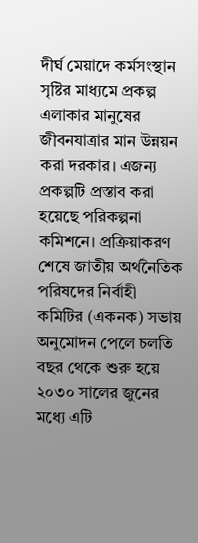দীর্ঘ মেয়াদে কর্মসংস্থান সৃষ্টির মাধ্যমে প্রকল্প এলাকার মানুষের জীবনযাত্রার মান উন্নয়ন করা দরকার। এজন্য প্রকল্পটি প্রস্তাব করা হয়েছে পরিকল্পনা কমিশনে। প্রক্রিয়াকরণ শেষে জাতীয় অর্থনৈতিক পরিষদের নির্বাহী কমিটির (একনক) সভায় অনুমোদন পেলে চলতি বছর থেকে শুরু হয়ে ২০৩০ সালের জুনের মধ্যে এটি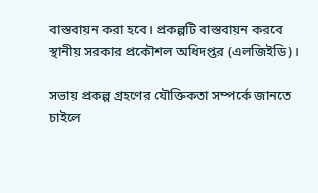বাস্তবায়ন করা হবে। প্রকল্পটি বাস্তবায়ন করবে স্থানীয় সরকার প্রকৌশল অধিদপ্তর (এলজিইডি)।

সভায় প্রকল্প গ্রহণের যৌক্তিকতা সম্পর্কে জানতে চাইলে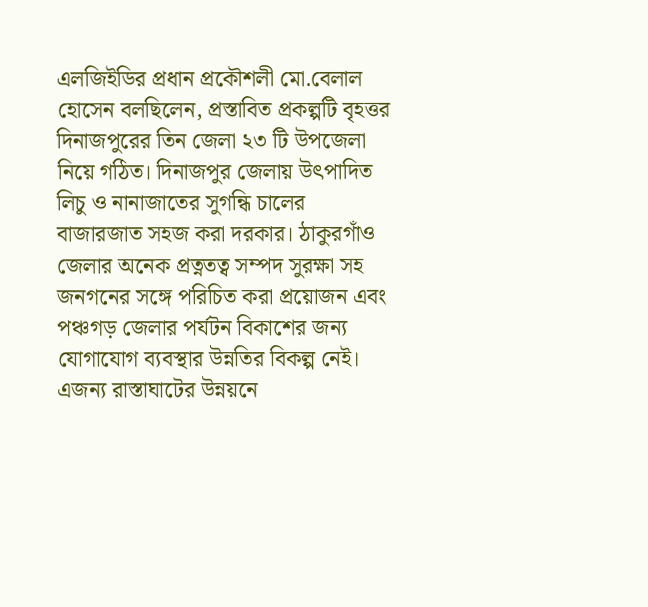এলজিইডির প্রধান প্রকৌশলী মো.বেলাল হোসেন বলছিলেন, প্রস্তাবিত প্রকল্পটি বৃহত্তর দিনাজপুরের তিন জেলা ২৩ টি উপজেলা নিয়ে গঠিত। দিনাজপুর জেলায় উৎপাদিত লিচু ও নানাজাতের সুগন্ধি চালের বাজারজাত সহজ করা দরকার। ঠাকুরগাঁও জেলার অনেক প্রত্নতত্ব সম্পদ সুরক্ষা সহ জনগনের সঙ্গে পরিচিত করা প্রয়োজন এবং পঞ্চগড় জেলার পর্যটন বিকাশের জন্য যোগাযোগ ব্যবস্থার উন্নতির বিকল্প নেই। এজন্য রাস্তাঘাটের উন্নয়নে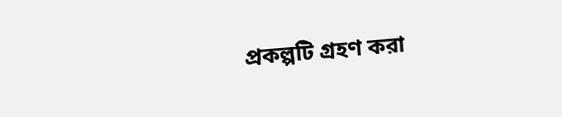প্রকল্পটি গ্রহণ করা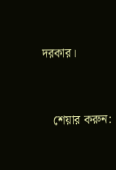দরকার।



    শেয়ার করুন: